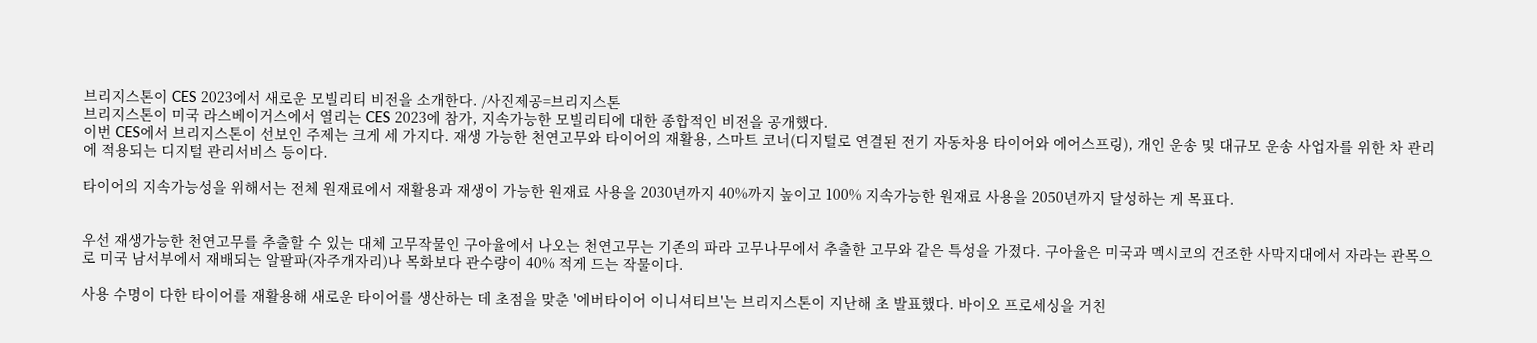브리지스톤이 CES 2023에서 새로운 모빌리티 비전을 소개한다. /사진제공=브리지스톤
브리지스톤이 미국 라스베이거스에서 열리는 CES 2023에 참가, 지속가능한 모빌리티에 대한 종합적인 비전을 공개했다.
이번 CES에서 브리지스톤이 선보인 주제는 크게 세 가지다. 재생 가능한 천연고무와 타이어의 재활용, 스마트 코너(디지털로 연결된 전기 자동차용 타이어와 에어스프링), 개인 운송 및 대규모 운송 사업자를 위한 차 관리에 적용되는 디지털 관리서비스 등이다.

타이어의 지속가능성을 위해서는 전체 원재료에서 재활용과 재생이 가능한 원재료 사용을 2030년까지 40%까지 높이고 100% 지속가능한 원재료 사용을 2050년까지 달성하는 게 목표다.


우선 재생가능한 천연고무를 추출할 수 있는 대체 고무작물인 구아율에서 나오는 천연고무는 기존의 파라 고무나무에서 추출한 고무와 같은 특성을 가졌다. 구아율은 미국과 멕시코의 건조한 사막지대에서 자라는 관목으로 미국 남서부에서 재배되는 알팔파(자주개자리)나 목화보다 관수량이 40% 적게 드는 작물이다.

사용 수명이 다한 타이어를 재활용해 새로운 타이어를 생산하는 데 초점을 맞춘 '에버타이어 이니셔티브'는 브리지스톤이 지난해 초 발표했다. 바이오 프로세싱을 거친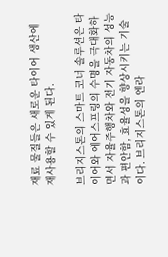재료 물질들은 새로운 타이어 생산에 재사용할 수 있게 된다.

브리지스톤의 스마트 코너 솔루션은 타이어와 에어스프링의 수명을 극대화하면서 자율주행차와 전기 자동차의 성능과 편안함, 효율성을 향상시키는 기술이다. 브리지스톤의 엔라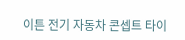이튼 전기 자동차 콘셉트 타이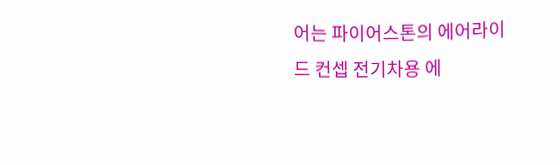어는 파이어스톤의 에어라이드 컨셉 전기차용 에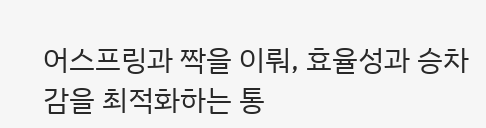어스프링과 짝을 이뤄, 효율성과 승차감을 최적화하는 통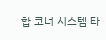합 코너 시스템 타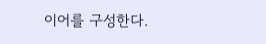이어를 구성한다.